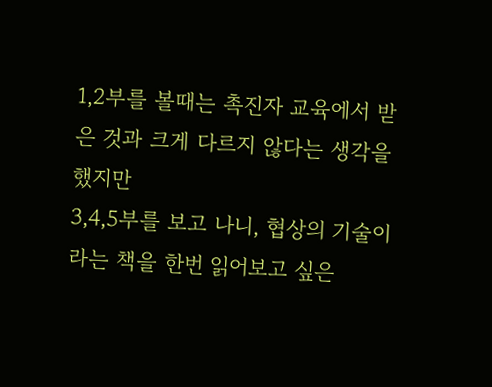1,2부를 볼때는 촉진자 교육에서 받은 것과 크게 다르지 않다는 생각을 했지만
3,4,5부를 보고 나니, 협상의 기술이라는 책을 한번 읽어보고 싶은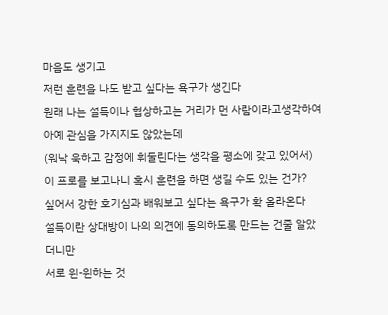마음도 생기고
저런 훈련을 나도 받고 싶다는 욕구가 생긴다
원래 나는 설득이나 협상하고는 거리가 먼 사람이라고생각하여 아예 관심을 가지지도 않았는데
(워낙 욱하고 감정에 휘둘린다는 생각을 평소에 갖고 있어서)
이 프로를 보고나니 혹시 훈련을 하면 생길 수도 있는 건가?
싶어서 강한 호기심과 배워보고 싶다는 욕구가 확 올라온다
설득이란 상대방이 나의 의견에 동의하도록 만드는 건줄 알았더니만
서로 윈-윈하는 것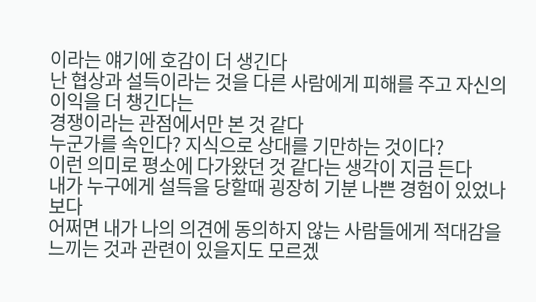이라는 얘기에 호감이 더 생긴다
난 협상과 설득이라는 것을 다른 사람에게 피해를 주고 자신의 이익을 더 챙긴다는
경쟁이라는 관점에서만 본 것 같다
누군가를 속인다? 지식으로 상대를 기만하는 것이다?
이런 의미로 평소에 다가왔던 것 같다는 생각이 지금 든다
내가 누구에게 설득을 당할때 굉장히 기분 나쁜 경험이 있었나 보다
어쩌면 내가 나의 의견에 동의하지 않는 사람들에게 적대감을 느끼는 것과 관련이 있을지도 모르겠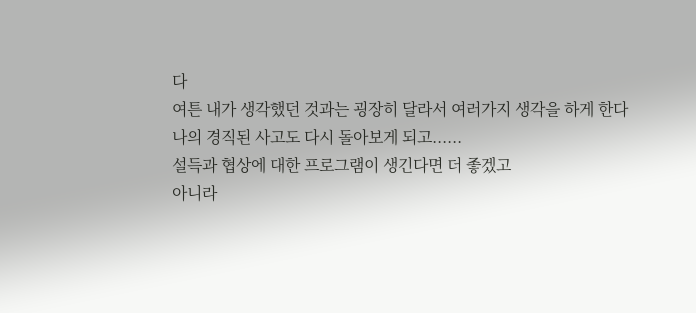다
여튼 내가 생각했던 것과는 굉장히 달라서 여러가지 생각을 하게 한다
나의 경직된 사고도 다시 돌아보게 되고......
설득과 협상에 대한 프로그램이 생긴다면 더 좋겠고
아니라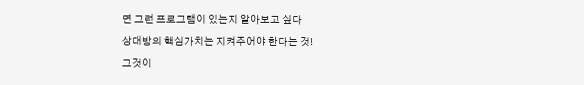면 그런 프로그램이 있는지 알아보고 싶다
상대방의 핵심가치는 지켜주어야 한다는 것!
그것이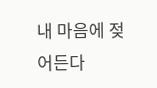내 마음에 젖어든다